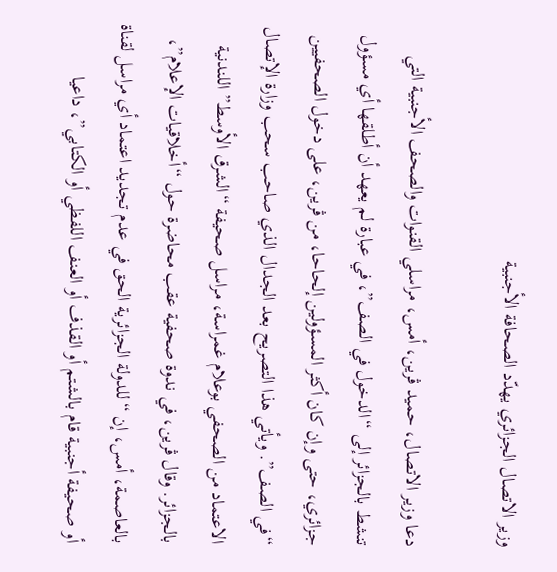وزير الاتصال الجزائري يهدّد الصحافة الأجنبية

دعا وزير الاتصال، حميد ڤرين، أمس، مراسلي القنوات والصحف الأجنبية التي تنشط بالجزائر إلى “الدخول في الصف”، في عبارة لم يعهد أن أطلقها أي مسؤول جزائري، حتى وإن كان أكثر المسؤولين إلحاحا، من ڤرين، على دخول الصحفيين “في الصف”. ويأتي هذا التصريح بعد الجدال الذي صاحب سحب وزارة الإتصال الاعتماد من الصحفي بوعلام غمراسة، مراسل صحيفة “الشرق الأوسط” اللندنية بالجزائر. وقال ڤرين، في ندوة صحفية عقب محاضرة حول “أخلاقيات الإعلام”، بالعاصمة، أمس، إن “للدولة الجزائرية الحق في عدم تجديد اعتماد أي مراسل لقناة أو صحيفة أجنبية قام بالشتم أو القذف أو العنف اللفظي أو الكتابي”، داعيا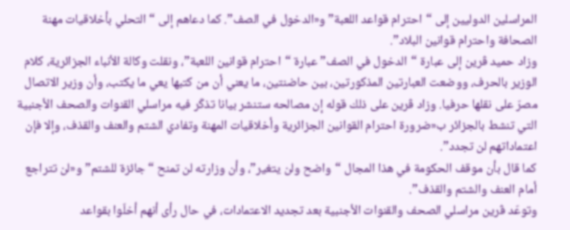المراسلين الدوليين إلى “احترام قواعد اللعبة” و«الدخول في الصف”. كما دعاهم إلى “التحلي بأخلاقيات مهنة الصحافة واحترام قوانين البلاد”.
وزاد حميد ڤرين إلى عبارة “الدخول في الصف” عبارة “احترام قوانين اللعبة”، ونقلت وكالة الأنباء الجزائرية، كلام الوزير بالحرف، ووضعت العبارتين المذكورتين، بين حاضنتين، ما يعني أن من كتبها يعي ما يكتب، وأن وزير الاتصال مصرّ على نقلها حرفيا. وزاد ڤرين على ذلك قوله إن مصالحه ستنشر بيانا تذكّر فيه مراسلي القنوات والصحف الأجنبية التي تنشط بالجزائر ب«ضرورة احترام القوانين الجزائرية وأخلاقيات المهنة وتفادي الشتم والعنف والقذف، وإلا فإن اعتماداتهم لن تجدد”.
كما قال بأن موقف الحكومة في هذا المجال “واضح ولن يتغير”، وأن وزارته لن تمنح “جائزة للشتم” و«لن تتراجع أمام العنف والشتم والقذف”.
وتوعّد ڤرين مراسلي الصحف والقنوات الأجنبية بعد تجديد الاعتمادات، في حال رأى أنهم أخلّوا بقواعد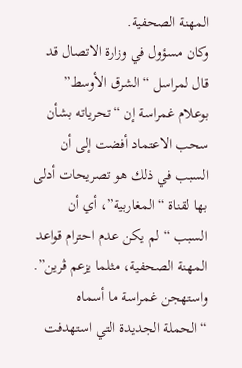المهنة الصحفية.
وكان مسؤول في وزارة الاتصال قد قال لمراسل “الشرق الأوسط” بوعلام غمراسة إن “تحرياته بشأن سحب الاعتماد أفضت إلى أن السبب في ذلك هو تصريحات أدلى بها لقناة “المغاربية”، أي أن السبب “لم يكن عدم احترام قواعد المهنة الصحفية، مثلما يزعم ڤرين”. واستهجن غمراسة ما أسماه “الحملة الجديدة التي استهدفت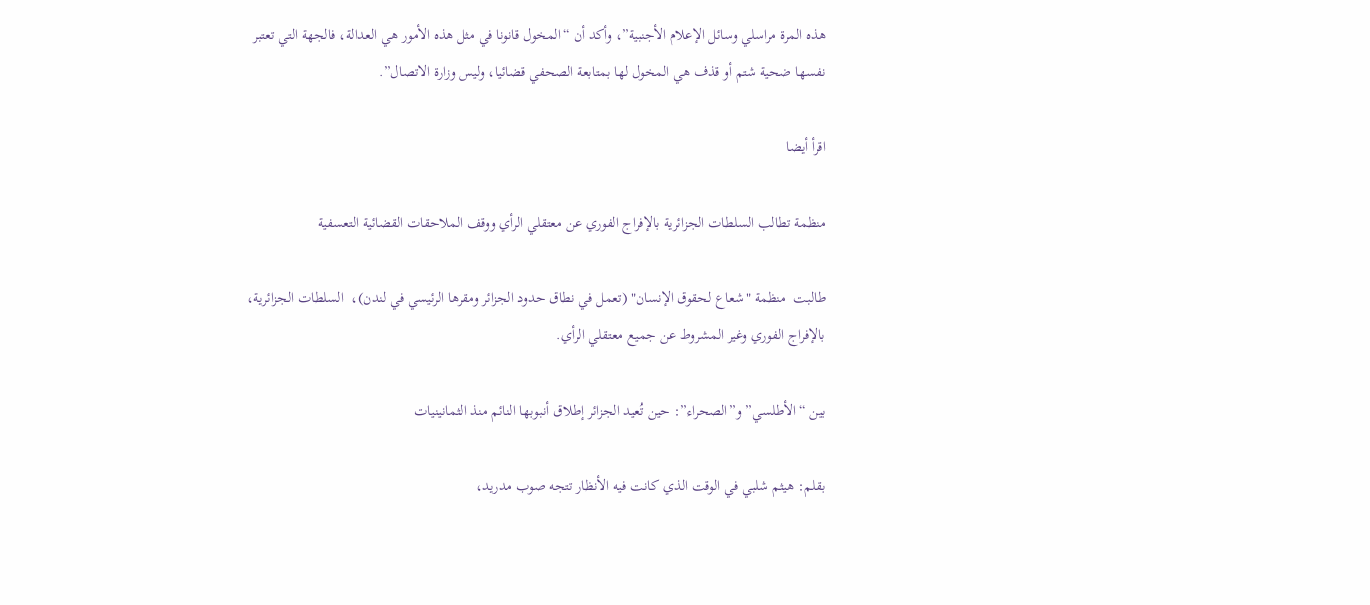هذه المرة مراسلي وسائل الإعلام الأجنبية”، وأكد أن “المخول قانونا في مثل هذه الأمور هي العدالة، فالجهة التي تعتبر نفسها ضحية شتم أو قذف هي المخول لها بمتابعة الصحفي قضائيا، وليس وزارة الاتصال”.

اقرأ أيضا

منظمة تطالب السلطات الجزائرية بالإفراج الفوري عن معتقلي الرأي ووقف الملاحقات القضائية التعسفية

طالبت  منظمة "شعاع لحقوق الإنسان" (تعمل في نطاق حدود الجزائر ومقرها الرئيسي في لندن)،  السلطات الجزائرية، بالإفراج الفوري وغير المشروط عن جميع معتقلي الرأي.

بين “الأطلسي” و”الصحراء”: حين تُعيد الجزائر إطلاق أنبوبها النائم منذ الثمانينيات

بقلم: هيثم شلبي في الوقت الذي كانت فيه الأنظار تتجه صوب مدريد،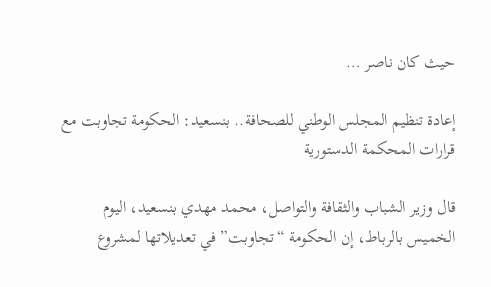حيث كان ناصر …

إعادة تنظيم المجلس الوطني للصحافة.. بنسعيد: الحكومة تجاوبت مع قرارات المحكمة الدستورية

قال وزير الشباب والثقافة والتواصل، محمد مهدي بنسعيد، اليوم الخميس بالرباط، إن الحكومة “تجاوبت” في تعديلاتها لمشروع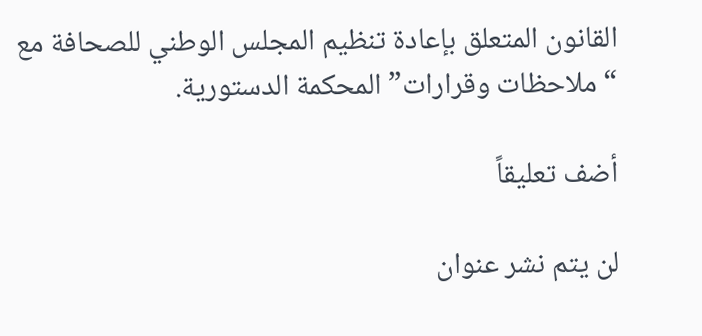القانون المتعلق بإعادة تنظيم المجلس الوطني للصحافة مع “ملاحظات وقرارات” المحكمة الدستورية.

أضف تعليقاً

لن يتم نشر عنوان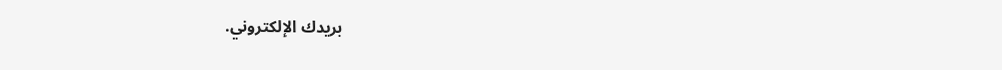بريدك الإلكتروني.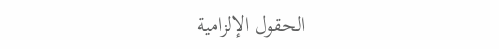الحقول الإلزامية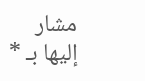مشار إليها بـ *